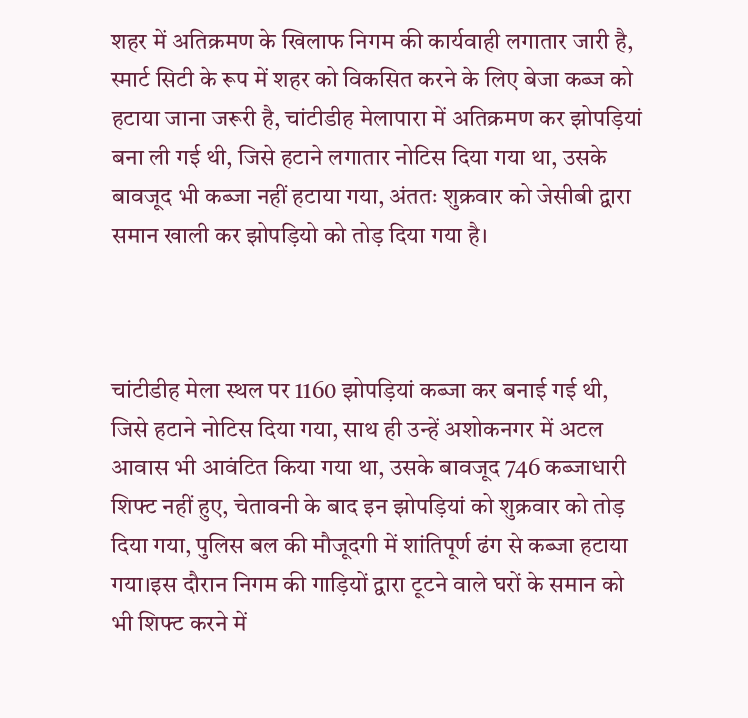शहर में अतिक्रमण के खिलाफ निगम की कार्यवाही लगातार जारी है, स्मार्ट सिटी के रूप में शहर को विकसित करने के लिए बेजा कब्ज को हटाया जाना जरूरी है, चांटीडीह मेलापारा में अतिक्रमण कर झोपड़ियां बना ली गई थी, जिसे हटाने लगातार नोटिस दिया गया था, उसके बावजूद भी कब्जा नहीं हटाया गया, अंततः शुक्रवार को जेसीबी द्वारा समान खाली कर झोपड़ियो को तोड़ दिया गया है।



चांटीडीह मेला स्थल पर 1160 झोपड़ियां कब्जा कर बनाई गई थी, जिसे हटाने नोटिस दिया गया, साथ ही उन्हें अशोकनगर में अटल आवास भी आवंटित किया गया था, उसके बावजूद 746 कब्जाधारी शिफ्ट नहीं हुए, चेतावनी के बाद इन झोपड़ियां को शुक्रवार को तोड़ दिया गया, पुलिस बल की मौजूदगी में शांतिपूर्ण ढंग से कब्जा हटाया गया।इस दौरान निगम की गाड़ियों द्वारा टूटने वाले घरों के समान को भी शिफ्ट करने में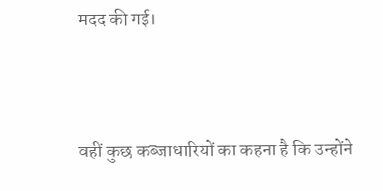मदद की गई।



वहीं कुछ कब्जाधारियों का कहना है कि उन्होंने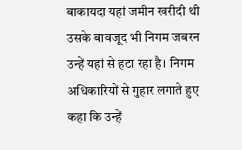बाकायदा यहां जमीन खरीदी थी उसके बावजूद भी निगम जबरन उन्हें यहां से हटा रहा है। निगम अधिकारियों से गुहार लगाते हुए कहा कि उन्हें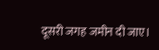दूसरी जगह जमीन दी जाए।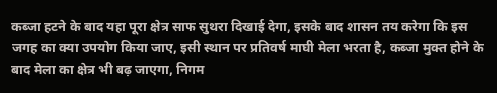कब्जा हटने के बाद यहा पूरा क्षेत्र साफ सुथरा दिखाई देगा, इसके बाद शासन तय करेगा कि इस जगह का क्या उपयोग किया जाए, इसी स्थान पर प्रतिवर्ष माघी मेला भरता है, कब्जा मुक्त होने के बाद मेला का क्षेत्र भी बढ़ जाएगा, निगम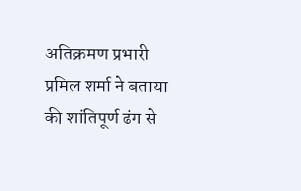अतिक्रमण प्रभारी प्रमिल शर्मा ने बताया की शांतिपूर्ण ढंग से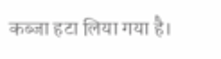कब्जा हटा लिया गया है।